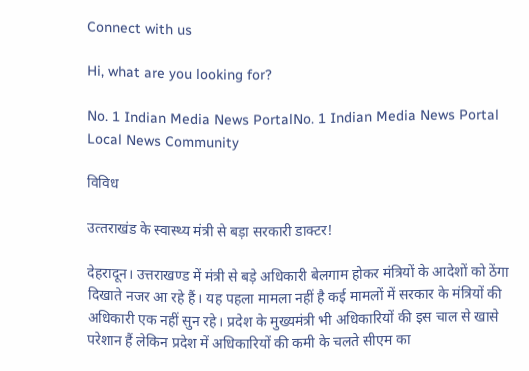Connect with us

Hi, what are you looking for?

No. 1 Indian Media News PortalNo. 1 Indian Media News Portal
Local News Community

विविध

उत्‍तराखंड के स्वास्थ्य मंत्री से बड़ा सरकारी डाक्टर!

देहरादून। उत्तराखण्ड में मंत्री से बड़े अधिकारी बेलगाम होकर मंत्रियों के आदेशों को ठेंगा दिखाते नजर आ रहे हैं। यह पहला मामला नहीं है कई मामलों में सरकार के मंत्रियों की अधिकारी एक नहीं सुन रहे। प्रदेश के मुख्यमंत्री भी अधिकारियों की इस चाल से खासे परेशान हैं लेकिन प्रदेश में अधिकारियों की कमी के चलते सीएम का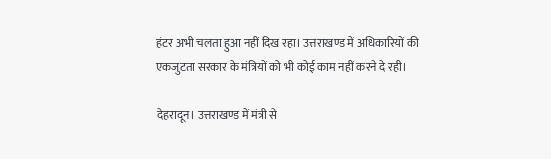हंटर अभी चलता हुआ नहीं दिख रहा। उत्तराखण्ड में अधिकारियों की एकजुटता सरकार के मंत्रियों को भी कोई काम नहीं करने दे रही।

देहरादून। उत्तराखण्ड में मंत्री से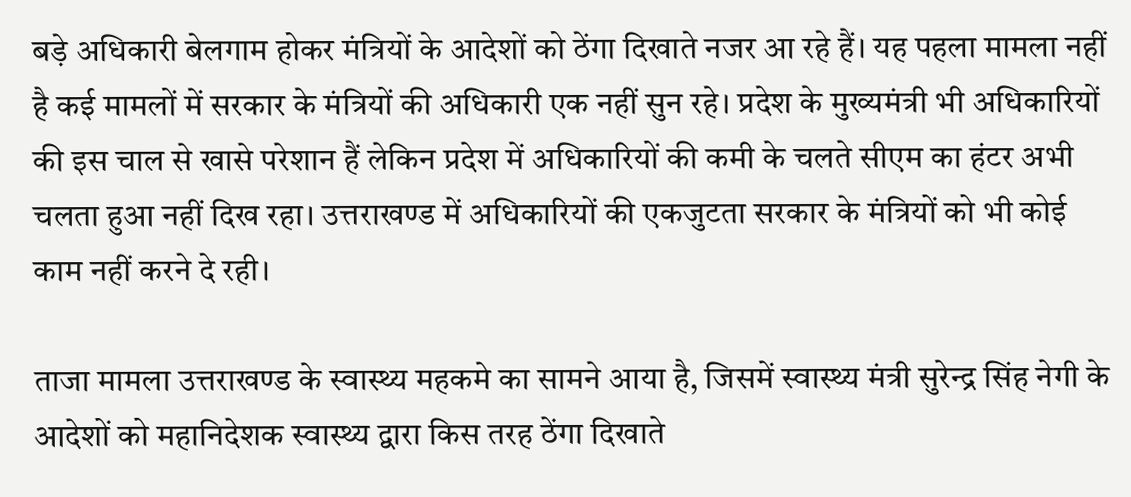बड़े अधिकारी बेलगाम होकर मंत्रियों के आदेशों को ठेंगा दिखाते नजर आ रहे हैं। यह पहला मामला नहीं है कई मामलों में सरकार के मंत्रियों की अधिकारी एक नहीं सुन रहे। प्रदेश के मुख्यमंत्री भी अधिकारियों की इस चाल से खासे परेशान हैं लेकिन प्रदेश में अधिकारियों की कमी के चलते सीएम का हंटर अभी चलता हुआ नहीं दिख रहा। उत्तराखण्ड में अधिकारियों की एकजुटता सरकार के मंत्रियों को भी कोई काम नहीं करने दे रही।

ताजा मामला उत्तराखण्ड के स्वास्थ्य महकमे का सामने आया है, जिसमें स्वास्थ्य मंत्री सुरेन्द्र सिंह नेगी के आदेशों को महानिदेशक स्वास्थ्य द्वारा किस तरह ठेंगा दिखाते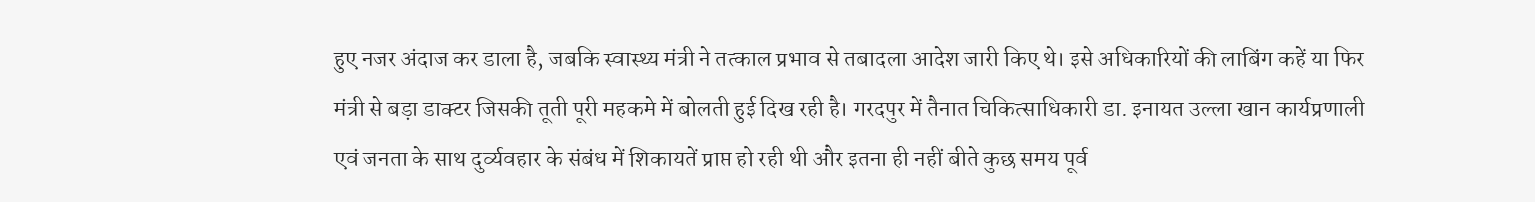हुए नजर अंदाज कर डाला है, जबकि स्वास्थ्य मंत्री ने तत्काल प्रभाव से तबादला आदेश जारी किए थे। इसे अधिकारियों की लाबिंग कहें या फिर मंत्री से बड़ा डाक्टर जिसकी तूती पूरी महकमे में बोलती हुई दिख रही है। गरदपुर में तैनात चिकित्साधिकारी डा. इनायत उल्ला खान कार्यप्रणाली एवं जनता के साथ दुर्व्यवहार के संबंध में शिकायतें प्राप्त हो रही थी और इतना ही नहीं बीते कुछ समय पूर्व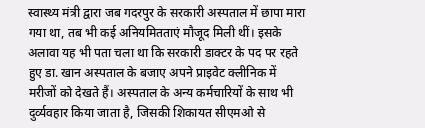स्वास्थ्य मंत्री द्वारा जब गदरपुर के सरकारी अस्पताल में छापा मारा गया था, तब भी कई अनियमितताएं मौजूद मिली थीं। इसके अलावा यह भी पता चला था कि सरकारी डाक्टर के पद पर रहते हुए डा. खान अस्पताल के बजाए अपने प्राइवेट क्लीनिक में मरीजों को देखते हैं। अस्पताल के अन्य कर्मचारियों के साथ भी दुर्व्यवहार किया जाता है, जिसकी शिकायत सीएमओ से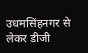उधमसिंहनगर से लेकर डीजी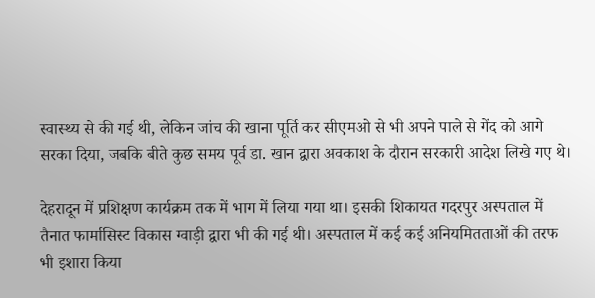स्वास्थ्य से की गई थी, लेकिन जांच की खाना पूर्ति कर सीएमओ से भी अपने पाले से गेंद को आगे सरका दिया, जबकि बीते कुछ समय पूर्व डा. खान द्वारा अवकाश के दौरान सरकारी आदेश लिखे गए थे।

देहरादून में प्रशिक्षण कार्यक्रम तक में भाग में लिया गया था। इसकी शिकायत गदरपुर अस्पताल में तैनात फार्मासिस्ट विकास ग्वाड़ी द्वारा भी की गई थी। अस्पताल में कई कई अनियमितताओं की तरफ भी इशारा किया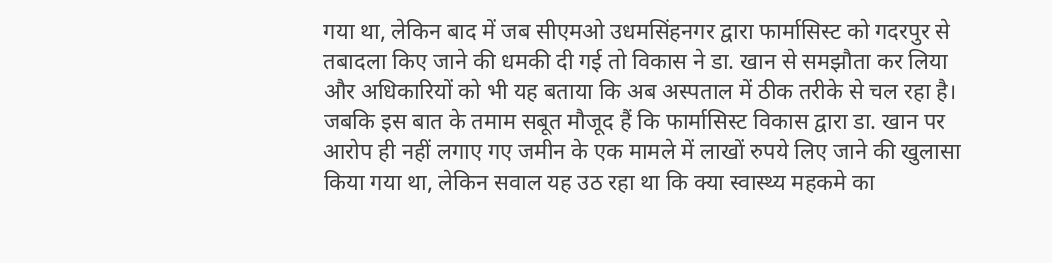गया था, लेकिन बाद में जब सीएमओ उधमसिंहनगर द्वारा फार्मासिस्ट को गदरपुर से तबादला किए जाने की धमकी दी गई तो विकास ने डा. खान से समझौता कर लिया और अधिकारियों को भी यह बताया कि अब अस्पताल में ठीक तरीके से चल रहा है। जबकि इस बात के तमाम सबूत मौजूद हैं कि फार्मासिस्ट विकास द्वारा डा. खान पर आरोप ही नहीं लगाए गए जमीन के एक मामले में लाखों रुपये लिए जाने की खुलासा किया गया था, लेकिन सवाल यह उठ रहा था कि क्या स्वास्थ्य महकमे का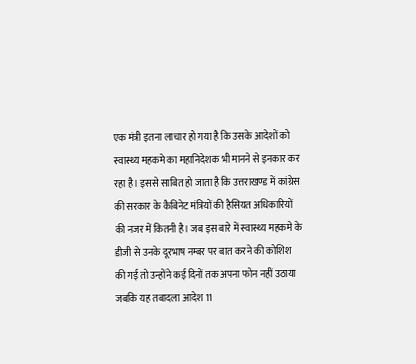एक मंत्री इतना लाचार हो गया है कि उसके आदेशों को स्वास्थ्य महकमे का महानिदेशक भी मानने से इनकार कर रहा है। इससे साबित हो जाता है कि उत्तराखण्ड में कांग्रेस की सरकार के कैबिनेट मंत्रियों की हैसियत अधिकारियों की नजर में कितनी है। जब इस बारे में स्वास्थ्य महकमे के डीजी से उनके दूरभाष नम्‍बर पर बात करने की कोशिश की गई तो उन्होंने कई दिनों तक अपना फोन नहीं उठाया जबकि यह तबादला आदेश 11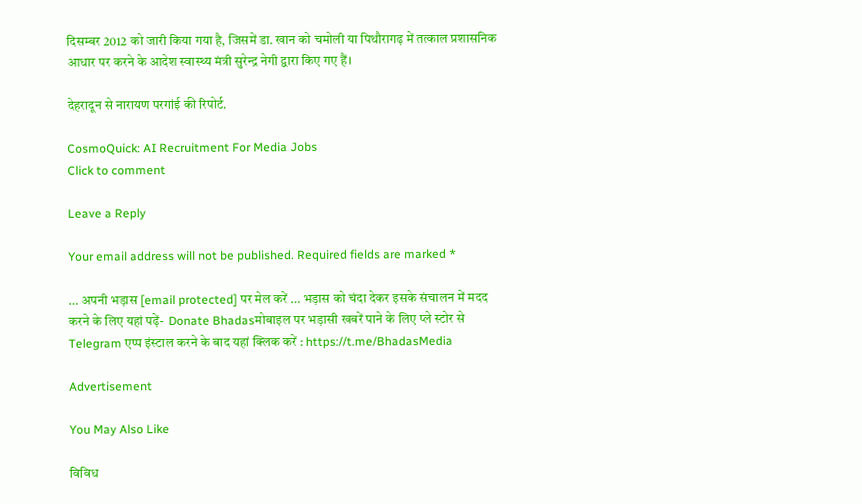दिसम्बर 2012 को जारी किया गया है, जिसमें डा. खान को चमोली या पिथौरागढ़ में तत्काल प्रशासनिक आधार पर करने के आदेश स्वास्थ्य मंत्री सुरेन्द्र नेगी द्वारा किए गए हैं।

देहरादून से नारायण परगांई की रिपोर्ट.

CosmoQuick: AI Recruitment For Media Jobs
Click to comment

Leave a Reply

Your email address will not be published. Required fields are marked *

… अपनी भड़ास [email protected] पर मेल करें … भड़ास को चंदा देकर इसके संचालन में मदद करने के लिए यहां पढ़ें-  Donate Bhadasमोबाइल पर भड़ासी खबरें पाने के लिए प्ले स्टोर से Telegram एप्प इंस्टाल करने के बाद यहां क्लिक करें : https://t.me/BhadasMedia

Advertisement

You May Also Like

विविध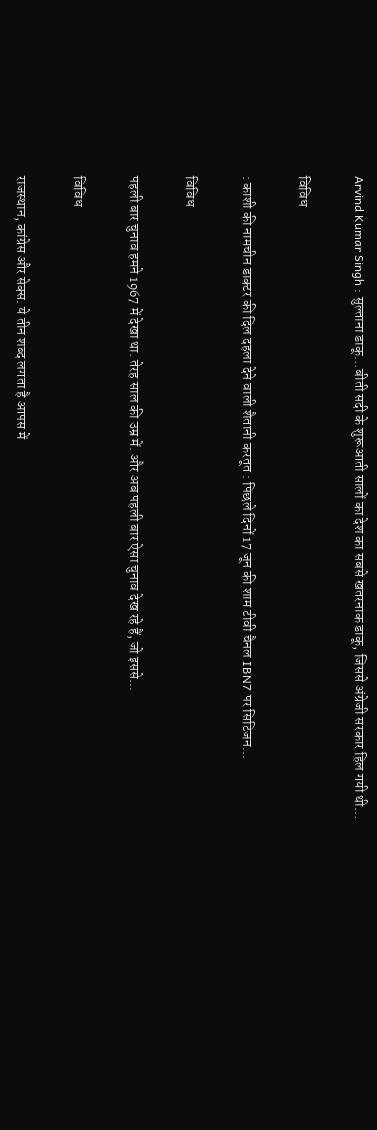Arvind Kumar Singh : सुल्ताना डाकू…बीती सदी के शुरूआती सालों का देश का सबसे खतरनाक डाकू, जिससे अंग्रेजी सरकार हिल गयी थी…

विविध

: काशी की नामचीन डाक्टर की दिल दहला देने वाली शैतानी करतूत : पिछले दिनों 17 जून की शाम टीवी चैनल IBN7 पर सिटिजन...

विविध

पहली बार चुनाव हमने 1967 में देखा था. तेरह साल की उम्र में. और अब पहली बार ऐसा चुनाव देख रहे हैं, जो इससे...

विविध

राजस्थान, कांग्रेस और सेक्स. ये तीन शब्द लगता है आपस में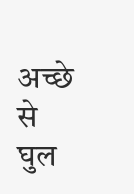अच्छे से घुल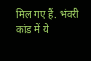मिल गए हैं. भंवरी कांड में ये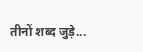तीनों शब्द जुड़े...